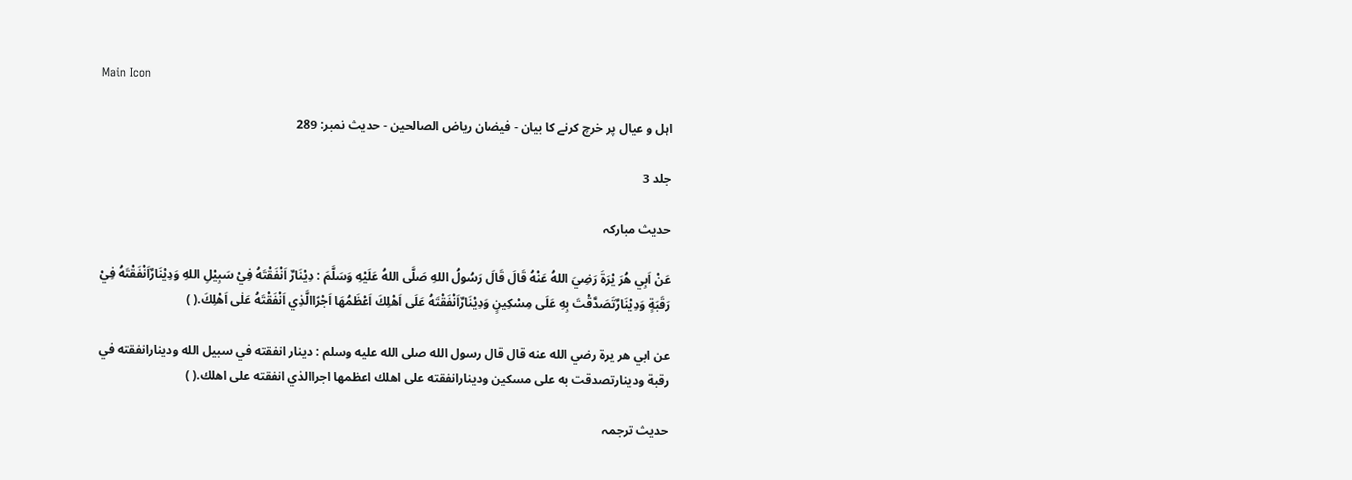Main Icon

اہل و عیال پر خرچ کرنے کا بیان - فیضان ریاض الصالحین - حدیث نمبر: 289

جلد 3

حدیث مبارکہ

عَنْ اَبِي هُرَ يْرَةَ رَضِيَ اللهُ عَنْهُ قَالَ قَالَ رَسُولُ اللهِ صَلَّى اللهُ عَلَيْهِ وَسَلَّمَ : دِيْنَارٌ اَنْفَقْتَهُ فِيْ سَبِيْلِ اللهِ وَدِيْنَارٌاَنْفَقْتَهُ فِيْ رَقَبَةٍ وَدِيْنَارٌتَصَدَّقْتَ بِهِ عَلَى مِسْكِينٍ وَدِيْنَارٌاَنْفَقْتَهُ عَلَى اَهْلِكَ اَعْظَمُهَا اَجْرًاالَّذِي اَنْفَقْتَهُ عَلٰی اَهْلِكَ.( )

عن ابي هر يرة رضي الله عنه قال قال رسول الله صلى الله عليه وسلم : دينار انفقته في سبيل الله ودينارانفقته في رقبة ودينارتصدقت به على مسكين ودينارانفقته على اهلك اعظمها اجراالذي انفقته علی اهلك.( )

حدیث ترجمہ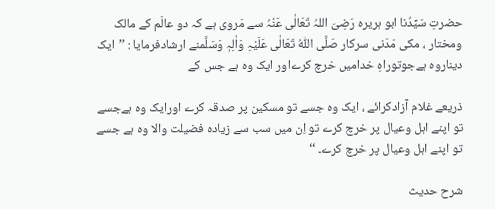حضرتِ سَیِّدُنا ابو ہریرہ رَضِیَ اللہُ تَعَالٰی عَنْہُ سے مَروی ہے کہ دو عالَم کے مالک ومختار ، مکی مَدَنی سرکار صَلَّی اللّٰہُ تَعَالٰی عَلَیْہِ وَاٰلِہٖ وَسَلَّمنے ارشادفرمایا : ’’ایک دیناروہ ہےجوتوراہِ خدامیں خرچ کرےاور ایک وہ ہے جس کے

ذریعے غلام آزادکرائے ، ایک وہ جسے تو مسکین پر صدقہ کرے اورایک وہ ہےجسے تو اپنے اہل وعیال پر خرچ کرے تو اِن میں سب سے زیادہ فضیلت والا وہ ہے جسے تو اپنے اہل وعیال پر خرچ کرے۔ ‘‘

شرح حدیث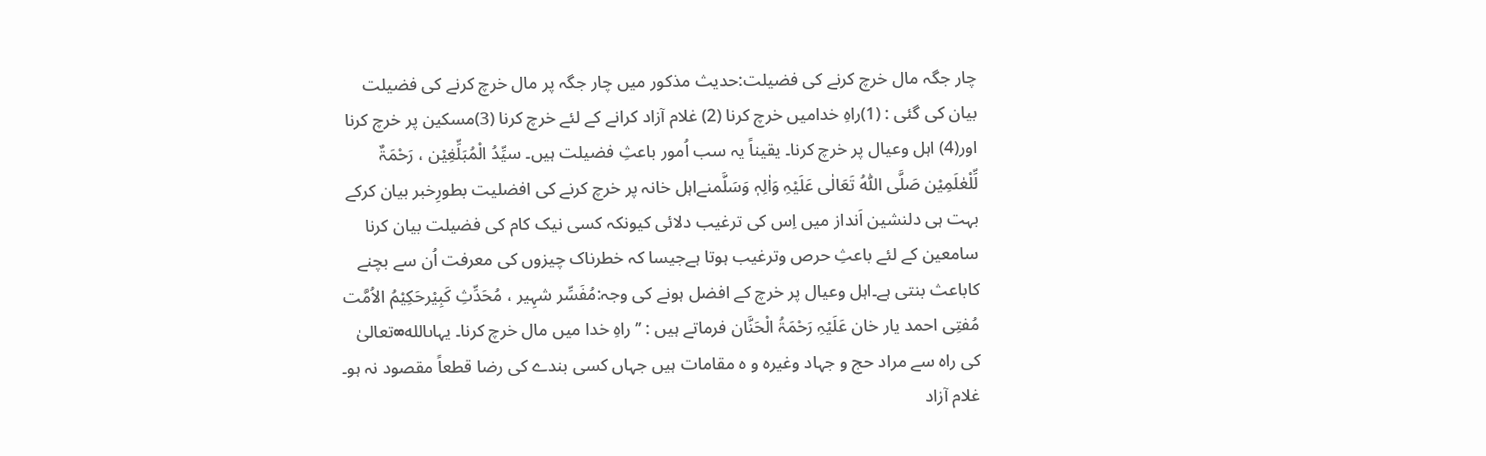چار جگہ مال خرچ کرنے کی فضیلت:حدیث مذکور میں چار جگہ پر مال خرچ کرنے کی فضیلت بیان کی گئی : (1)راہِ خدامیں خرچ کرنا (2) غلام آزاد کرانے کے لئے خرچ کرنا (3)مسکین پر خرچ کرنا اور(4) اہل وعیال پر خرچ کرنا۔ یقیناً یہ سب اُمور باعثِ فضیلت ہیں۔ سیِّدُ الْمُبَلِّغِیْن ، رَحْمَۃٌ لِّلْعٰلَمِیْن صَلَّی اللّٰہُ تَعَالٰی عَلَیْہِ وَاٰلِہٖ وَسَلَّمنےاہل خانہ پر خرچ کرنے کی افضلیت بطورِخبر بیان کرکے بہت ہی دلنشین اَنداز میں اِس کی ترغیب دلائی کیونکہ کسی نیک کام کی فضیلت بیان کرنا سامعین کے لئے باعثِ حرص وترغیب ہوتا ہےجیسا کہ خطرناک چیزوں کی معرفت اُن سے بچنے کاباعث بنتی ہے۔اہل وعیال پر خرچ کے افضل ہونے کی وجہ:مُفَسِّر شہِیر ، مُحَدِّثِ کَبِیْرحَکِیْمُ الاُمَّت مُفتِی احمد یار خان عَلَیْہِ رَحْمَۃُ الْحَنَّان فرماتے ہیں : ’’ راہِ خدا میں مال خرچ کرنا۔ یہاںالله∞تعالیٰ کی راہ سے مراد حج و جہاد وغیرہ و ہ مقامات ہیں جہاں کسی بندے کی رضا قطعاً مقصود نہ ہو۔ غلام آزاد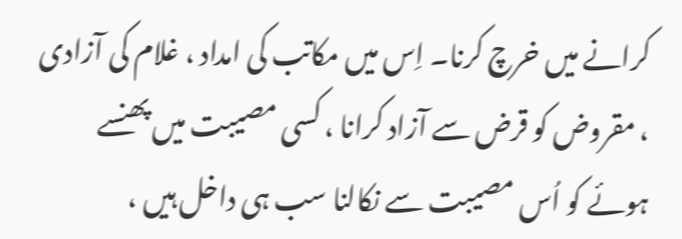کرانے میں خرچ کرنا۔ اِس میں مکاتب کی امداد ، غلام کی آزادی ، مقروض کو قرض سے آزاد کرانا ، کسی مصیبت میں پھنسے ہوئے کو اُس مصیبت سے نکالنا سب ہی داخل ہیں ،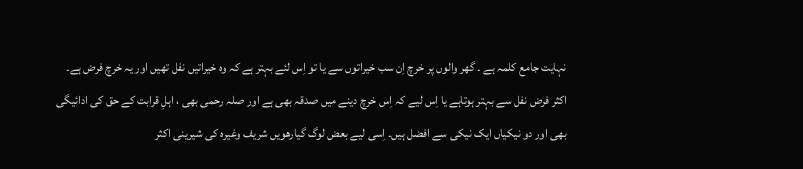نہایت جامع کلمہ ہے ۔ گھر والوں پر خرچ اِن سب خیراتوں سے یا تو اِس لئے بہتر ہے کہ وہ خیراتیں نفل تھیں اور یہ خرچ فرض ہے۔ اکثر فرض نفل سے بہتر ہوتاہے یا اِس لیے کہ اِس خرچ دینے میں صدقہ بھی ہے اور صلہ رحمی بھی ، اہلِ قرابت کے حق کی ادائیگی بھی اور دو نیکیاں ایک نیکی سے افضل ہیں۔ اِسی لیے بعض لوگ گیارھویں شریف وغیرہ کی شیرینی اکثر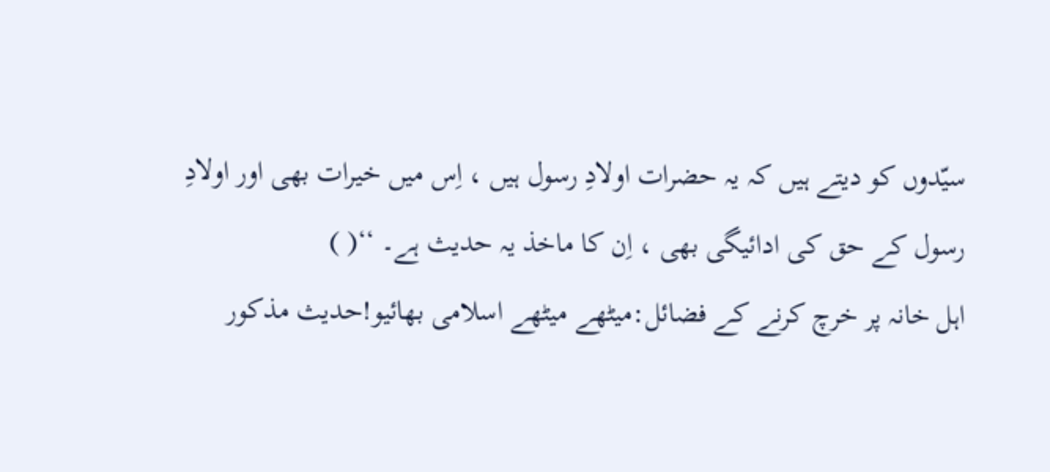سیّدوں کو دیتے ہیں کہ یہ حضرات اولادِ رسول ہیں ، اِس میں خیرات بھی اور اولادِ رسول کے حق کی ادائیگی بھی ، اِن کا ماخذ یہ حدیث ہے۔ ‘‘( )
اہل خانہ پر خرچ کرنے کے فضائل:میٹھے میٹھے اسلامی بھائیو!حدیث مذکور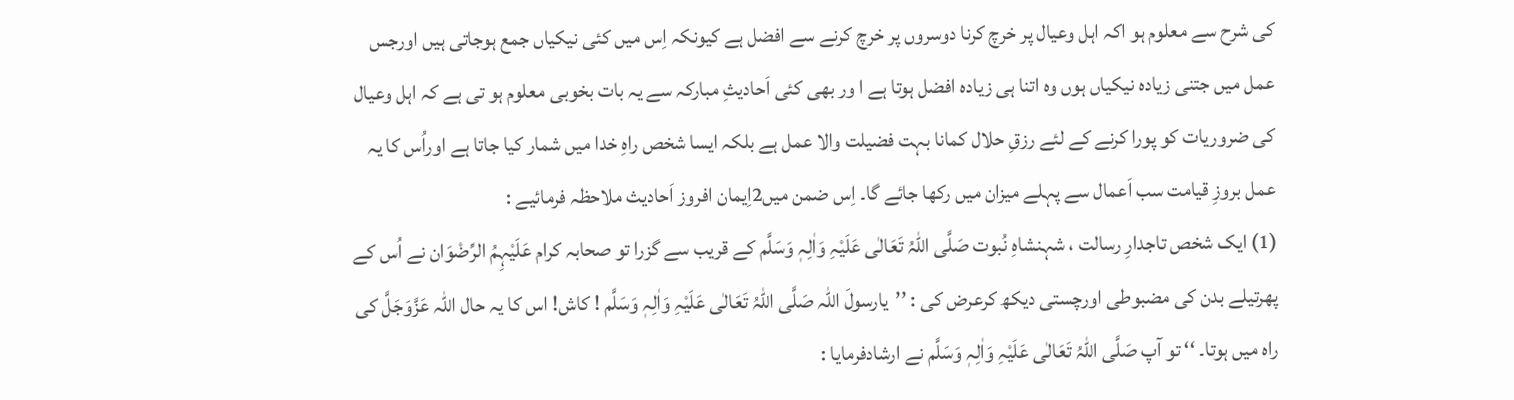کی شرح سے معلوم ہو اکہ اہل وعیال پر خرچ کرنا دوسروں پر خرچ کرنے سے افضل ہے کیونکہ اِس میں کئی نیکیاں جمع ہوجاتی ہیں اورجس عمل میں جتنی زیادہ نیکیاں ہوں وہ اتنا ہی زیادہ افضل ہوتا ہے ا ور بھی کئی اَحادیثِ مبارکہ سے یہ بات بخوبی معلوم ہو تی ہے کہ اہل وعیال کی ضروریات کو پورا کرنے کے لئے رزقِ حلال کمانا بہت فضیلت والا عمل ہے بلکہ ایسا شخص راہِ خدا میں شمار کیا جاتا ہے اوراُس کا یہ عمل بروزِ قیامت سب اَعمال سے پہلے میزان میں رکھا جائے گا۔ اِس ضمن میں2اِیمان افروز اَحادیث ملاحظہ فرمائیے :
(1) ایک شخص تاجدارِ رسالت ، شہنشاہِ نُبوت صَلَّی اللہُ تَعَالٰی عَلَیْہِ وَاٰلِہٖ وَسَلَّم کے قریب سے گزرا تو صحابہ کرام عَلَیْہِمُ الرِّضْوَان نے اُس کے پھرتیلے بدن کی مضبوطی اورچستی دیکھ کرعرض کی : ’’یارسولَ اللہ صَلَّی اللہُ تَعَالٰی عَلَیْہِ وَاٰلِہٖ وَسَلَّم ! کاش! اس کا یہ حال اللہ عَزَّوَجَلَّ کی راہ میں ہوتا۔ ‘‘ تو آپ صَلَّی اللہُ تَعَالٰی عَلَیْہِ وَاٰلِہٖ وَسَلَّم نے ارشادفرمایا :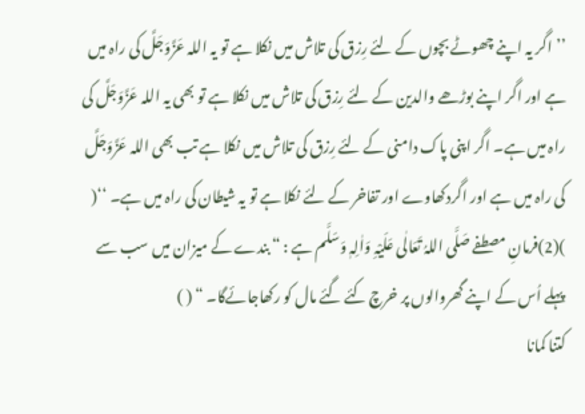’’اگر یہ اپنے چھوٹے بچوں کے لئے رِزق کی تلاش میں نکلا ہے تو یہ اللہ عَزَّوَجَلَّ کی راہ میں ہے اور اگر اپنے بوڑھے والدین کے لئے رِزق کی تلاش میں نکلا ہے تو بھی یہ اللہ عَزَّوَجَلَّ کی راہ میں ہے۔ اگر اپنی پاک دامنی کے لئے رِزق کی تلاش میں نکلا ہے تب بھی اللہ عَزَّوَجَلَّ کی راہ میں ہے اور اگردکھاوے اور تفاخر کے لئے نکلا ہے تو یہ شیطان کی راہ میں ہے۔ ‘‘( )(2)فرمانِ مصطفے صَلَّی اللہُ تَعَالٰی عَلَیْہِ وَاٰلِہٖ وَسَلَّم ہے : “ بندے کے میزان میں سب سے پہلے اُس کے اپنے گھروالوں پر خرچ کئے گئے مال کو رکھاجائےگا۔ “ ( )
کتنا کمانا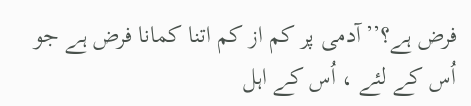فرض ہے؟’’آدمی پر کم از کم اتنا کمانا فرض ہے جو اُس کے لئے ، اُس کے اہل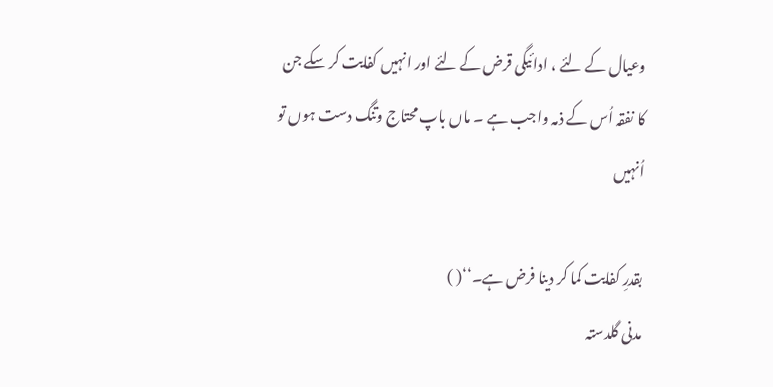وعیال کے لئے ، ادائیگی قرض کے لئے اور انہیں کفایت کر سکے جن کا نفقہ اُس کے ذمہ واجب ہے ۔ ماں باپ محتاج وتنگ دست ہوں تو اُنہیں

بقدرِ کفایت کما کر دینا فرض ہے۔‘‘( )
مدنی گلدستہ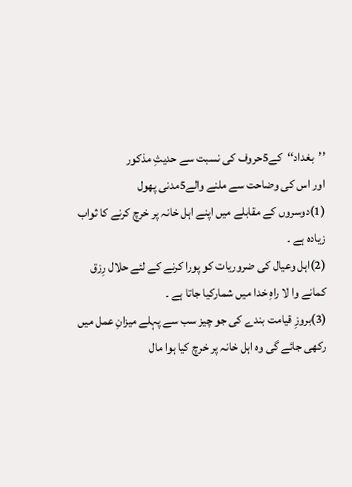’’بغداد‘‘کے5حروف کی نسبت سے حدیثِ مذکور
اور اس کی وضاحت سے ملنے والے5مدنی پھول
(1)دوسروں کے مقابلے میں اپنے اہل خانہ پر خرچ کرنے کا ثواب زیادہ ہے ۔
(2)اہل وعیال کی ضروریات کو پورا کرنے کے لئے حلال رِزق کمانے وا لا راہِ خدا میں شمارکیا جاتا ہے ۔
(3)بروزِ قیامت بندے کی جو چیز سب سے پہلے میزانِ عمل میں رکھی جائے گی وہ اہل خانہ پر خرچ کیا ہوا مال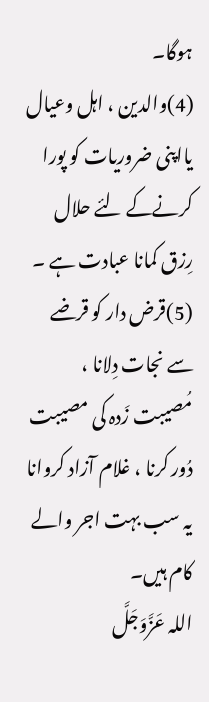ہوگا۔
(4)والدین ، اہل وعیال یااپنی ضروریات کو پورا کرنےکے لئے حلال رِزق کمانا عبادت ہے ۔
(5)قرض دار کو قرضے سے نجات دِلانا ، مُصیبت زَدہ کی مصیبت دُور کرنا ، غلام آزاد کروانا یہ سب بہت اجر والے کام ہیں۔
اللہ عَزَّوَجَلَّ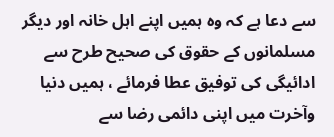سے دعا ہے کہ وہ ہمیں اپنے اہل خانہ اور دیگر مسلمانوں کے حقوق کی صحیح طرح سے ادائیگی کی توفیق عطا فرمائے ، ہمیں دنیا وآخرت میں اپنی دائمی رضا سے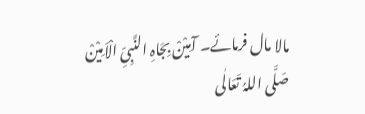مالا مال فرمائے۔ آمِیْنْ بِجَاہِ النَّبِیِّ الْاَمِیْنْ صَلَّی اللہُ تَعَالٰی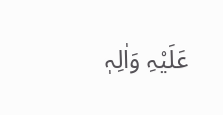عَلَیْہِ وَاٰلِہٖ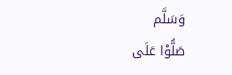وَسَلَّم
صَلُّوْا عَلَی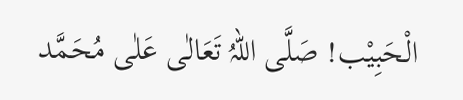الْحَبِیْب! صَلَّی اللہُ تَعَالٰی عَلٰی مُحَمَّد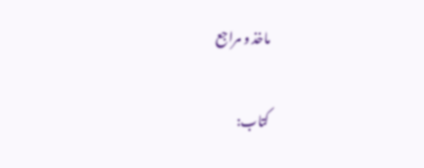ماخذ و مراجع

کتاب: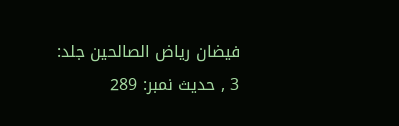فیضان ریاض الصالحین جلد: 3 , حدیث نمبر: 289